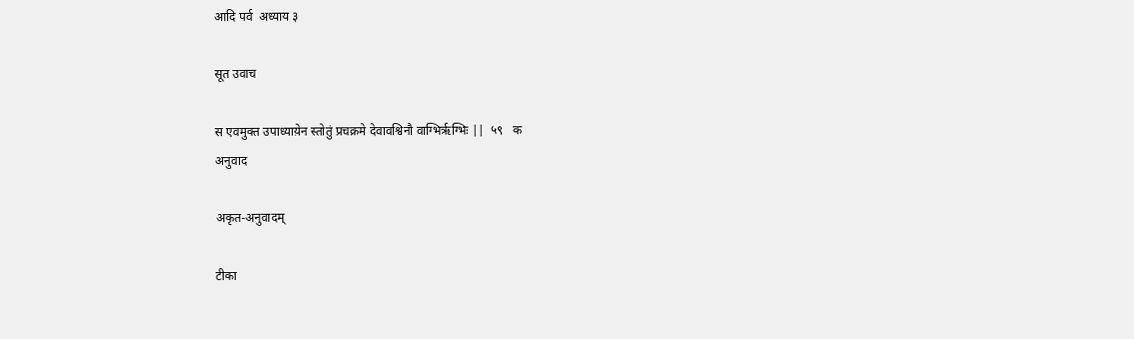आदि पर्व  अध्याय ३

सूत उवाच

स एवमुक्त उपाध्याय़ेन स्तोतुं प्रचक्रमे देवावश्विनौ वाग्भिरृग्भिः ||  ५९   क
अनुवाद

अकृत-अनुवादम्

टीका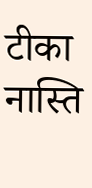टीका नास्ति